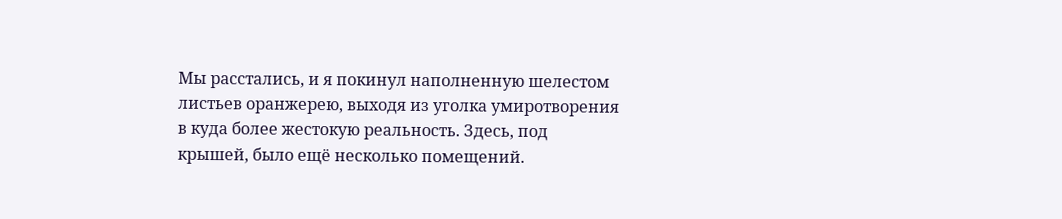Мы расстались, и я покинул наполненную шелестом листьев оранжерею, выходя из уголка умиротворения в куда более жестокую реальность. Здесь, под крышей, было ещё несколько помещений.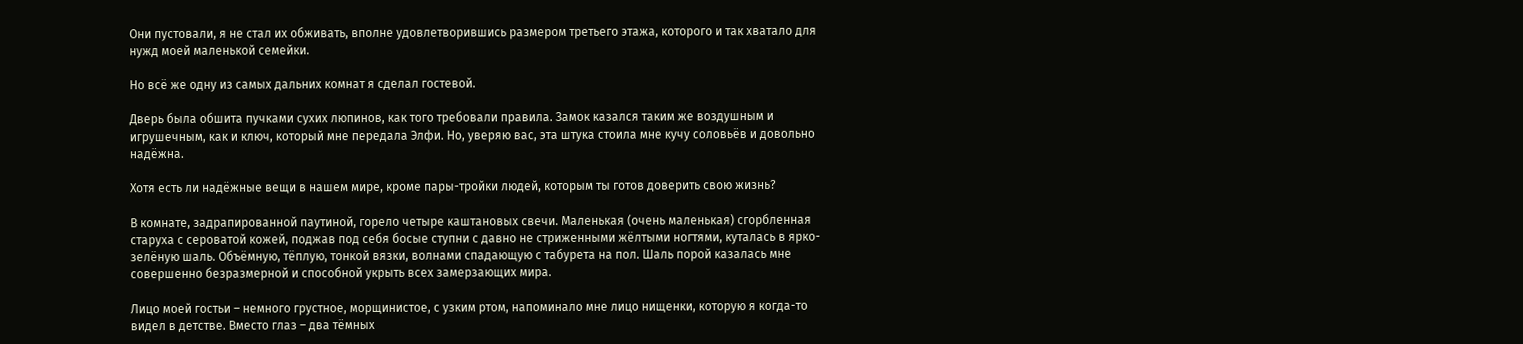Они пустовали, я не стал их обживать, вполне удовлетворившись размером третьего этажа, которого и так хватало для нужд моей маленькой семейки.

Но всё же одну из самых дальних комнат я сделал гостевой.

Дверь была обшита пучками сухих люпинов, как того требовали правила. Замок казался таким же воздушным и игрушечным, как и ключ, который мне передала Элфи. Но, уверяю вас, эта штука стоила мне кучу соловьёв и довольно надёжна.

Хотя есть ли надёжные вещи в нашем мире, кроме пары-тройки людей, которым ты готов доверить свою жизнь?

В комнате, задрапированной паутиной, горело четыре каштановых свечи. Маленькая (очень маленькая) сгорбленная старуха с сероватой кожей, поджав под себя босые ступни с давно не стриженными жёлтыми ногтями, куталась в ярко-зелёную шаль. Объёмную, тёплую, тонкой вязки, волнами спадающую с табурета на пол. Шаль порой казалась мне совершенно безразмерной и способной укрыть всех замерзающих мира.

Лицо моей гостьи – немного грустное, морщинистое, с узким ртом, напоминало мне лицо нищенки, которую я когда-то видел в детстве. Вместо глаз – два тёмных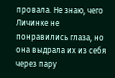провала. Не знаю, чего Личинке не понравились глаза, но она выдрала их из себя через пару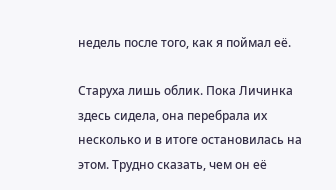недель после того, как я поймал её.

Старуха лишь облик. Пока Личинка здесь сидела, она перебрала их несколько и в итоге остановилась на этом. Трудно сказать, чем он её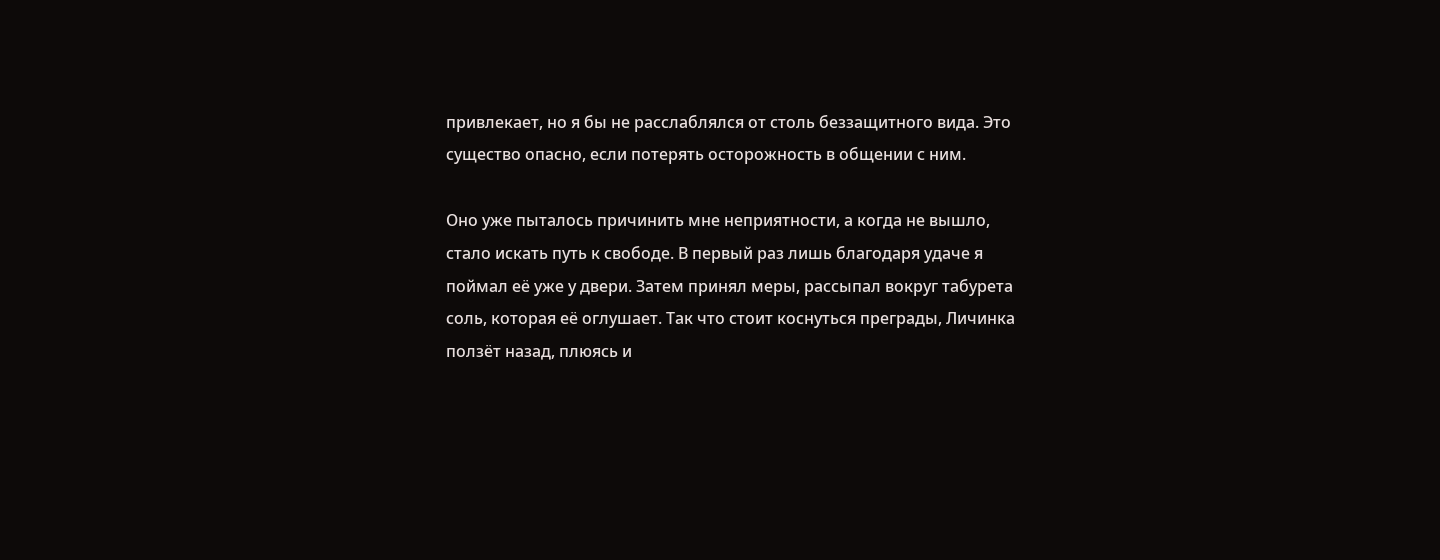привлекает, но я бы не расслаблялся от столь беззащитного вида. Это существо опасно, если потерять осторожность в общении с ним.

Оно уже пыталось причинить мне неприятности, а когда не вышло, стало искать путь к свободе. В первый раз лишь благодаря удаче я поймал её уже у двери. Затем принял меры, рассыпал вокруг табурета соль, которая её оглушает. Так что стоит коснуться преграды, Личинка ползёт назад, плюясь и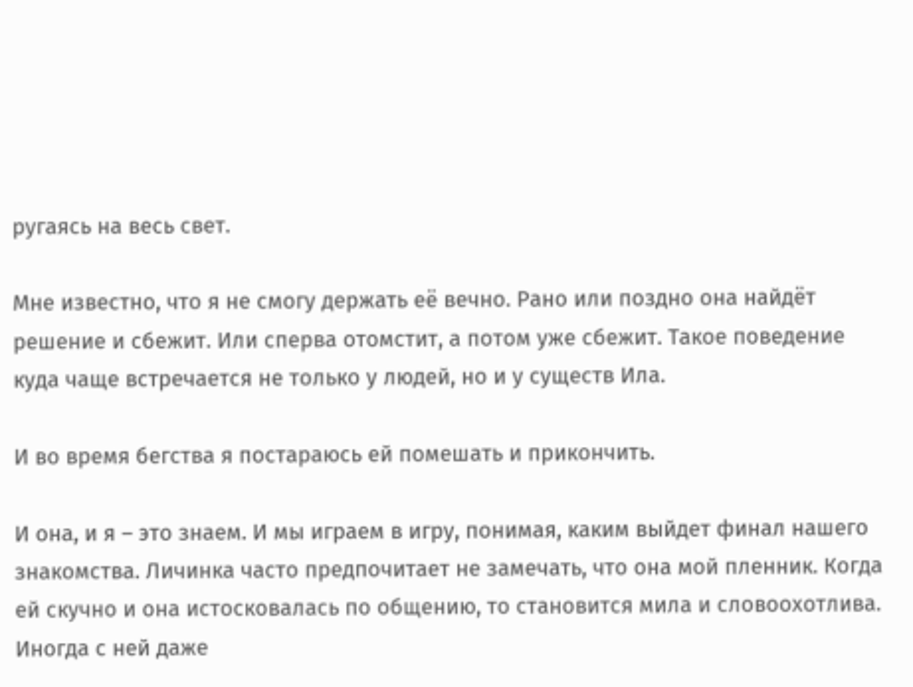ругаясь на весь свет.

Мне известно, что я не смогу держать её вечно. Рано или поздно она найдёт решение и сбежит. Или сперва отомстит, а потом уже сбежит. Такое поведение куда чаще встречается не только у людей, но и у существ Ила.

И во время бегства я постараюсь ей помешать и прикончить.

И она, и я – это знаем. И мы играем в игру, понимая, каким выйдет финал нашего знакомства. Личинка часто предпочитает не замечать, что она мой пленник. Когда ей скучно и она истосковалась по общению, то становится мила и словоохотлива. Иногда с ней даже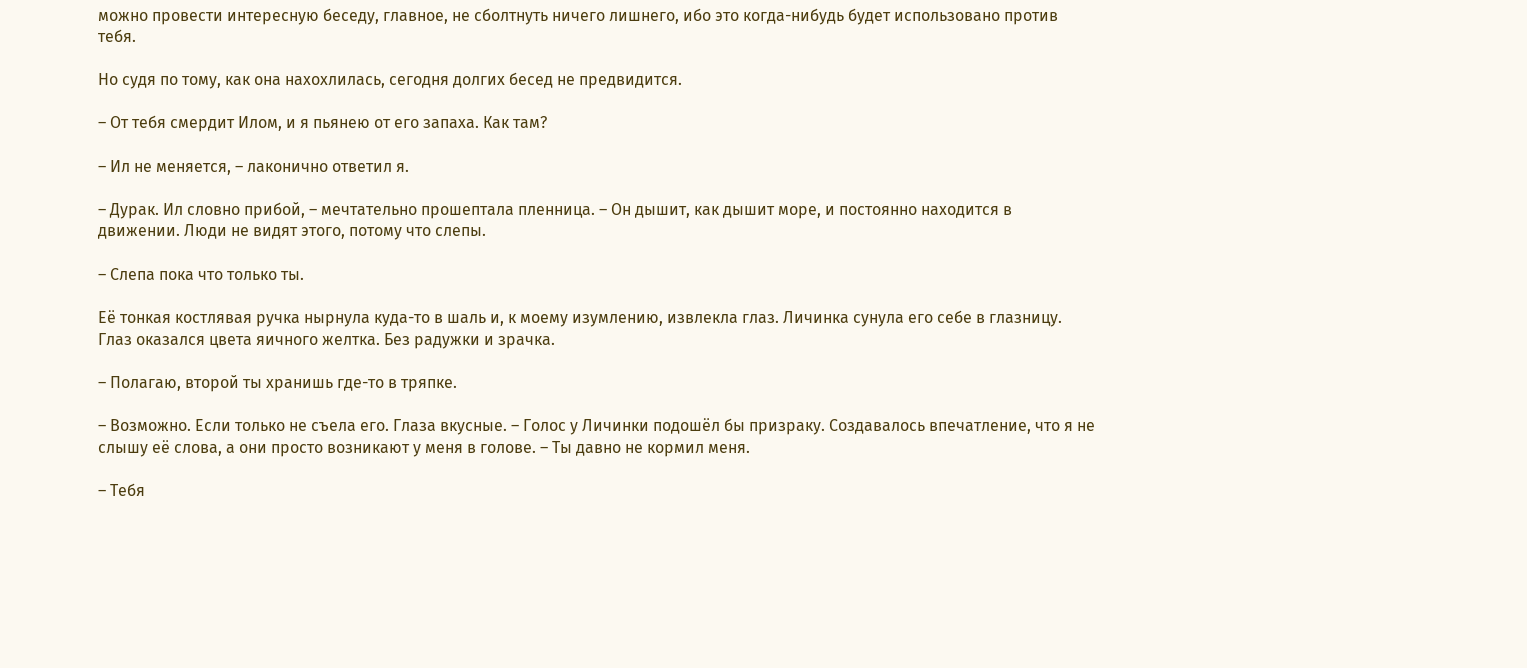можно провести интересную беседу, главное, не сболтнуть ничего лишнего, ибо это когда-нибудь будет использовано против тебя.

Но судя по тому, как она нахохлилась, сегодня долгих бесед не предвидится.

– От тебя смердит Илом, и я пьянею от его запаха. Как там?

– Ил не меняется, – лаконично ответил я.

– Дурак. Ил словно прибой, – мечтательно прошептала пленница. – Он дышит, как дышит море, и постоянно находится в движении. Люди не видят этого, потому что слепы.

– Слепа пока что только ты.

Её тонкая костлявая ручка нырнула куда-то в шаль и, к моему изумлению, извлекла глаз. Личинка сунула его себе в глазницу. Глаз оказался цвета яичного желтка. Без радужки и зрачка.

– Полагаю, второй ты хранишь где-то в тряпке.

– Возможно. Если только не съела его. Глаза вкусные. – Голос у Личинки подошёл бы призраку. Создавалось впечатление, что я не слышу её слова, а они просто возникают у меня в голове. – Ты давно не кормил меня.

– Тебя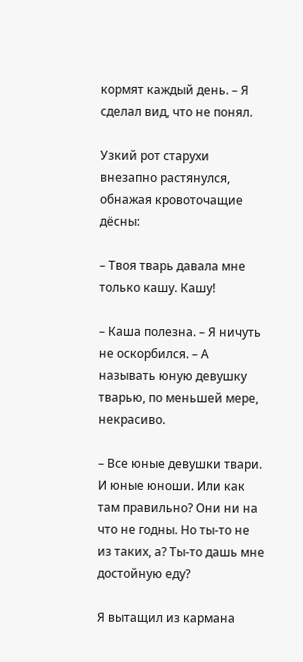кормят каждый день. – Я сделал вид, что не понял.

Узкий рот старухи внезапно растянулся, обнажая кровоточащие дёсны:

– Твоя тварь давала мне только кашу. Кашу!

– Каша полезна. – Я ничуть не оскорбился. – А называть юную девушку тварью, по меньшей мере, некрасиво.

– Все юные девушки твари. И юные юноши. Или как там правильно? Они ни на что не годны. Но ты-то не из таких, а? Ты-то дашь мне достойную еду?

Я вытащил из кармана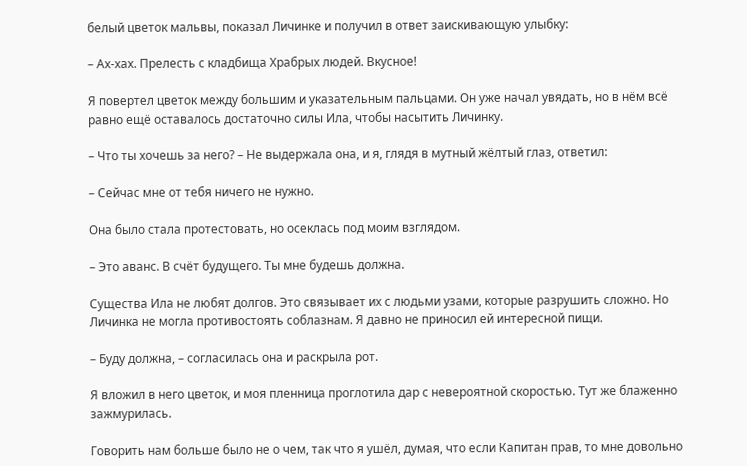белый цветок мальвы, показал Личинке и получил в ответ заискивающую улыбку:

– Ах-хах. Прелесть с кладбища Храбрых людей. Вкусное!

Я повертел цветок между большим и указательным пальцами. Он уже начал увядать, но в нём всё равно ещё оставалось достаточно силы Ила, чтобы насытить Личинку.

– Что ты хочешь за него? – Не выдержала она, и я, глядя в мутный жёлтый глаз, ответил:

– Сейчас мне от тебя ничего не нужно.

Она было стала протестовать, но осеклась под моим взглядом.

– Это аванс. В счёт будущего. Ты мне будешь должна.

Существа Ила не любят долгов. Это связывает их с людьми узами, которые разрушить сложно. Но Личинка не могла противостоять соблазнам. Я давно не приносил ей интересной пищи.

– Буду должна, – согласилась она и раскрыла рот.

Я вложил в него цветок, и моя пленница проглотила дар с невероятной скоростью. Тут же блаженно зажмурилась.

Говорить нам больше было не о чем, так что я ушёл, думая, что если Капитан прав, то мне довольно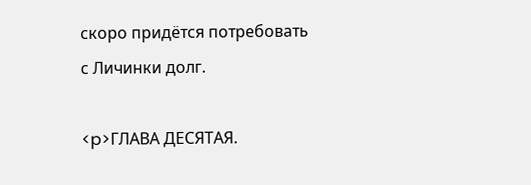скоро придётся потребовать с Личинки долг.

<p>ГЛАВА ДЕСЯТАЯ.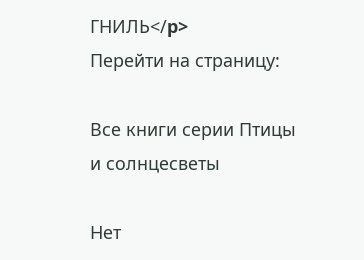ГНИЛЬ</p>
Перейти на страницу:

Все книги серии Птицы и солнцесветы

Нет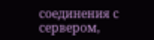соединения с сервером,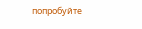попробуйте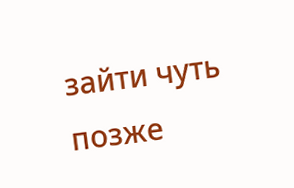зайти чуть позже